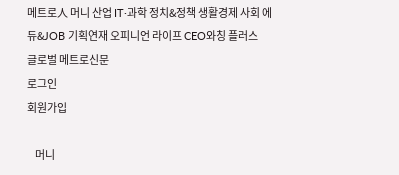메트로人 머니 산업 IT·과학 정치&정책 생활경제 사회 에듀&JOB 기획연재 오피니언 라이프 CEO와칭 플러스
글로벌 메트로신문
로그인
회원가입

    머니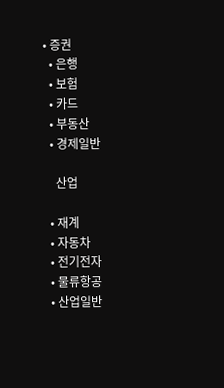• 증권
  • 은행
  • 보험
  • 카드
  • 부동산
  • 경제일반

    산업

  • 재계
  • 자동차
  • 전기전자
  • 물류항공
  • 산업일반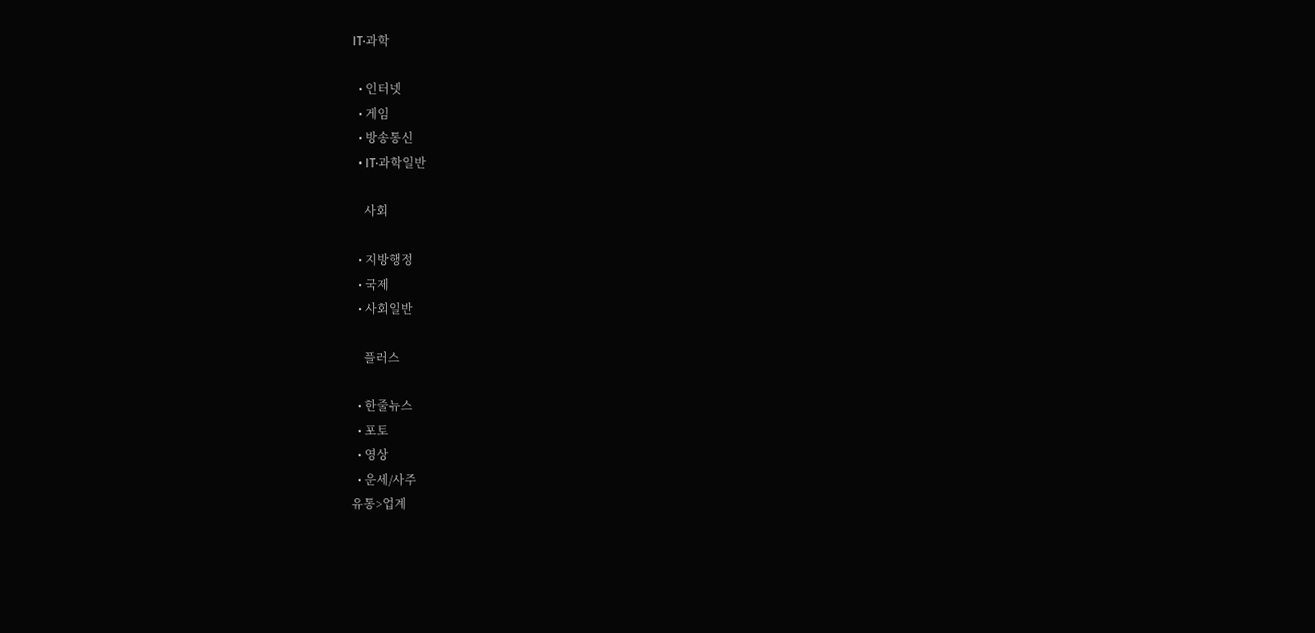IT·과학

  • 인터넷
  • 게임
  • 방송통신
  • IT·과학일반

    사회

  • 지방행정
  • 국제
  • 사회일반

    플러스

  • 한줄뉴스
  • 포토
  • 영상
  • 운세/사주
유통>업계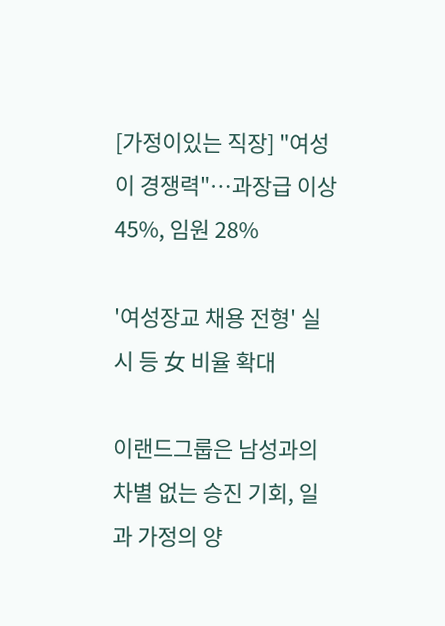[가정이있는 직장] "여성이 경쟁력"…과장급 이상 45%, 임원 28%

'여성장교 채용 전형' 실시 등 女 비율 확대

이랜드그룹은 남성과의 차별 없는 승진 기회, 일과 가정의 양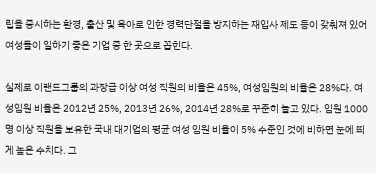립을 중시하는 환경, 출산 및 육아로 인한 경력단절을 방지하는 재입사 제도 등이 갖춰져 있어 여성들이 일하기 좋은 기업 중 한 곳으로 꼽힌다.

실제로 이랜드그룹의 과장급 이상 여성 직원의 비율은 45%, 여성임원의 비율은 28%다. 여성임원 비율은 2012년 25%, 2013년 26%, 2014년 28%로 꾸준히 늘고 있다. 임원 1000명 이상 직원을 보유한 국내 대기업의 평균 여성 임원 비율이 5% 수준인 것에 비하면 눈에 띄게 높은 수치다. 그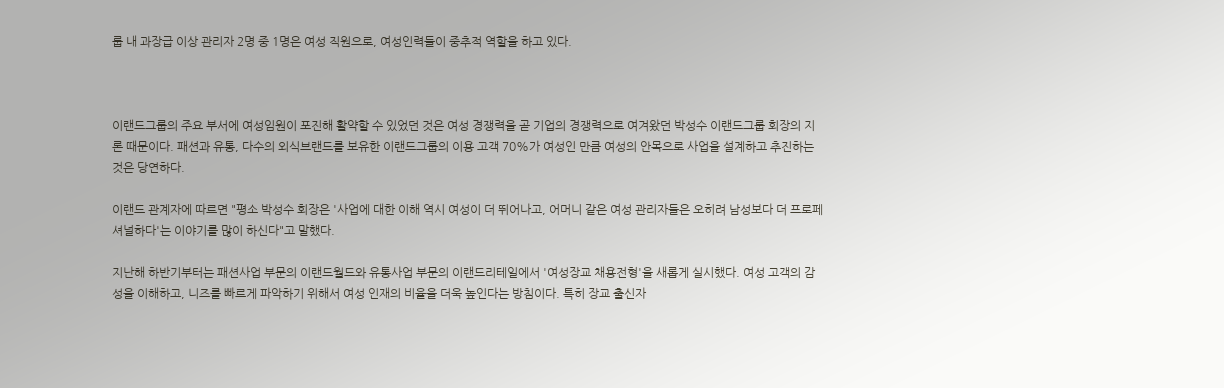룹 내 과장급 이상 관리자 2명 중 1명은 여성 직원으로, 여성인력들이 중추적 역할을 하고 있다.



이랜드그룹의 주요 부서에 여성임원이 포진해 활약할 수 있었던 것은 여성 경쟁력을 곧 기업의 경쟁력으로 여겨왔던 박성수 이랜드그룹 회장의 지론 때문이다. 패션과 유통, 다수의 외식브랜드를 보유한 이랜드그룹의 이용 고객 70%가 여성인 만큼 여성의 안목으로 사업을 설계하고 추진하는 것은 당연하다.

이랜드 관계자에 따르면 "평소 박성수 회장은 '사업에 대한 이해 역시 여성이 더 뛰어나고, 어머니 같은 여성 관리자들은 오히려 남성보다 더 프로페셔널하다'는 이야기를 많이 하신다"고 말했다.

지난해 하반기부터는 패션사업 부문의 이랜드월드와 유통사업 부문의 이랜드리테일에서 '여성장교 채용전형'을 새롭게 실시했다. 여성 고객의 감성을 이해하고, 니즈를 빠르게 파악하기 위해서 여성 인재의 비율을 더욱 높인다는 방침이다. 특히 장교 출신자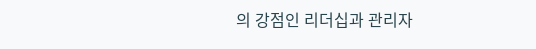의 강점인 리더십과 관리자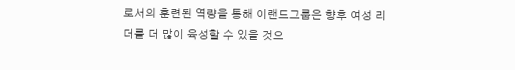로서의 훈련된 역량을 통해 이랜드그룹은 향후 여성 리더를 더 많이 육성할 수 있을 것으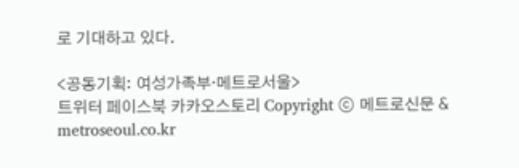로 기대하고 있다.

<공동기획: 여성가족부·메트로서울>
트위터 페이스북 카카오스토리 Copyright ⓒ 메트로신문 & metroseoul.co.kr